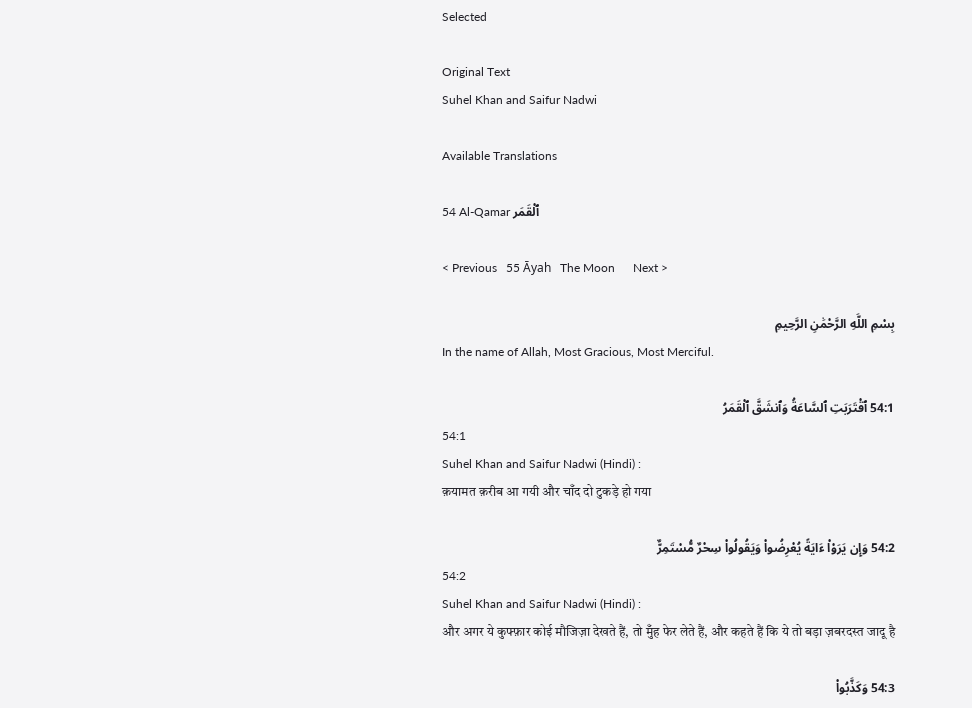Selected

Original Text
Suhel Khan and Saifur Nadwi

Available Translations

54 Al-Qamar ٱلْقَمَر

< Previous   55 Āyah   The Moon      Next >

بِسْمِ اللَّهِ الرَّحْمَٰنِ الرَّحِيمِ
In the name of Allah, Most Gracious, Most Merciful.

54:1 ٱقْتَرَبَتِ ٱلسَّاعَةُ وَٱنشَقَّ ٱلْقَمَرُ
54:1
Suhel Khan and Saifur Nadwi (Hindi) :
क़यामत क़रीब आ गयी और चाँद दो टुकड़े हो गया

54:2 وَإِن يَرَوْا۟ ءَايَةً يُعْرِضُوا۟ وَيَقُولُوا۟ سِحْرٌ مُّسْتَمِرٌّ
54:2
Suhel Khan and Saifur Nadwi (Hindi) :
और अगर ये कुफ्फ़ार कोई मौजिज़ा देखते हैं, तो मुँह फेर लेते हैं, और कहते हैं कि ये तो बड़ा ज़बरदस्त जादू है

54:3 وَكَذَّبُوا۟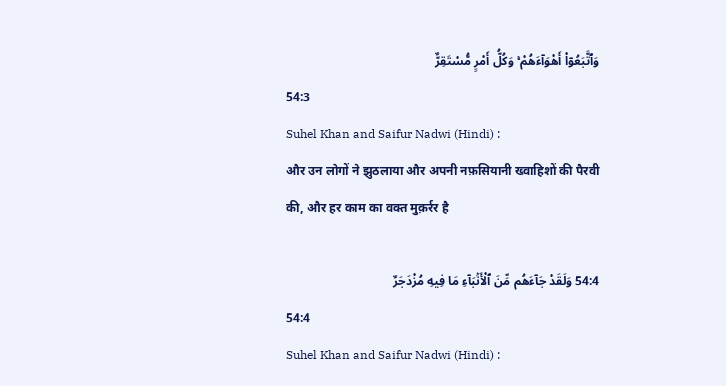وَٱتَّبَعُوٓا۟ أَهْوَآءَهُمْ ۚ وَكُلُّ أَمْرٍ مُّسْتَقِرٌّ
54:3
Suhel Khan and Saifur Nadwi (Hindi) :
और उन लोगों ने झुठलाया और अपनी नफ़सियानी ख्वाहिशों की पैरवी की, और हर काम का वक्त मुक़र्रर है

54:4 وَلَقَدْ جَآءَهُم مِّنَ ٱلْأَنۢبَآءِ مَا فِيهِ مُزْدَجَرٌ
54:4
Suhel Khan and Saifur Nadwi (Hindi) :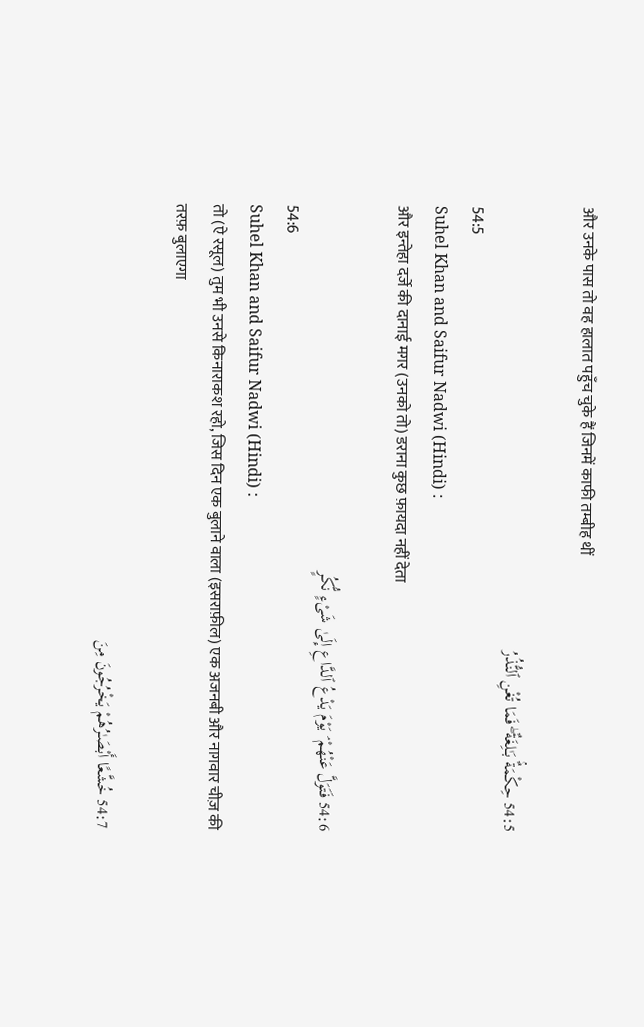और उनके पास तो वह हालात पहुँच चुके हैं जिनमें काफी तम्बीह थीं

54:5 حِكْمَةٌۢ بَـٰلِغَةٌ ۖ فَمَا تُغْنِ ٱلنُّذُرُ
54:5
Suhel Khan and Saifur Nadwi (Hindi) :
और इन्तेहा दर्जे की दानाई मगर (उनको तो) डराना कुछ फ़ायदा नहीं देता

54:6 فَتَوَلَّ عَنْهُمْ ۘ يَوْمَ يَدْعُ ٱلدَّاعِ إِلَىٰ شَىْءٍ نُّكُرٍ
54:6
Suhel Khan and Saifur Nadwi (Hindi) :
तो (ऐ रसूल) तुम भी उनसे किनाराकश रहो, जिस दिन एक बुलाने वाला (इसराफ़ील) एक अजनबी और नागवार चीज़ की तरफ़ बुलाएगा

54:7 خُشَّعًا أَبْصَـٰرُهُمْ يَخْرُجُونَ مِنَ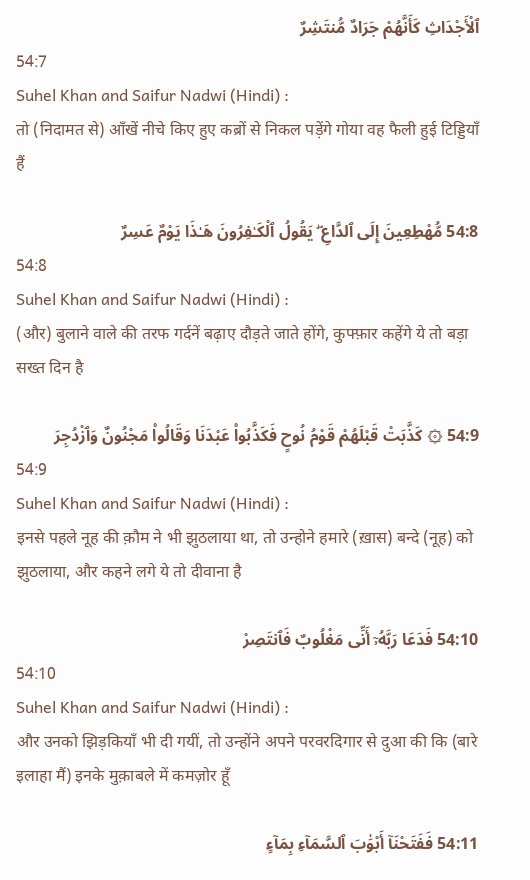ٱلْأَجْدَاثِ كَأَنَّهُمْ جَرَادٌ مُّنتَشِرٌ
54:7
Suhel Khan and Saifur Nadwi (Hindi) :
तो (निदामत से) ऑंखें नीचे किए हुए कब्रों से निकल पड़ेंगे गोया वह फैली हुई टिड्डियाँ हैं

54:8 مُّهْطِعِينَ إِلَى ٱلدَّاعِ ۖ يَقُولُ ٱلْكَـٰفِرُونَ هَـٰذَا يَوْمٌ عَسِرٌ
54:8
Suhel Khan and Saifur Nadwi (Hindi) :
(और) बुलाने वाले की तरफ गर्दनें बढ़ाए दौड़ते जाते होंगे, कुफ्फ़ार कहेंगे ये तो बड़ा सख्त दिन है

54:9 ۞ كَذَّبَتْ قَبْلَهُمْ قَوْمُ نُوحٍ فَكَذَّبُوا۟ عَبْدَنَا وَقَالُوا۟ مَجْنُونٌ وَٱزْدُجِرَ
54:9
Suhel Khan and Saifur Nadwi (Hindi) :
इनसे पहले नूह की क़ौम ने भी झुठलाया था, तो उन्होने हमारे (ख़ास) बन्दे (नूह) को झुठलाया, और कहने लगे ये तो दीवाना है

54:10 فَدَعَا رَبَّهُۥٓ أَنِّى مَغْلُوبٌ فَٱنتَصِرْ
54:10
Suhel Khan and Saifur Nadwi (Hindi) :
और उनको झिड़कियाँ भी दी गयीं, तो उन्होंने अपने परवरदिगार से दुआ की कि (बारे इलाहा मैं) इनके मुक़ाबले में कमज़ोर हूँ

54:11 فَفَتَحْنَآ أَبْوَٰبَ ٱلسَّمَآءِ بِمَآءٍ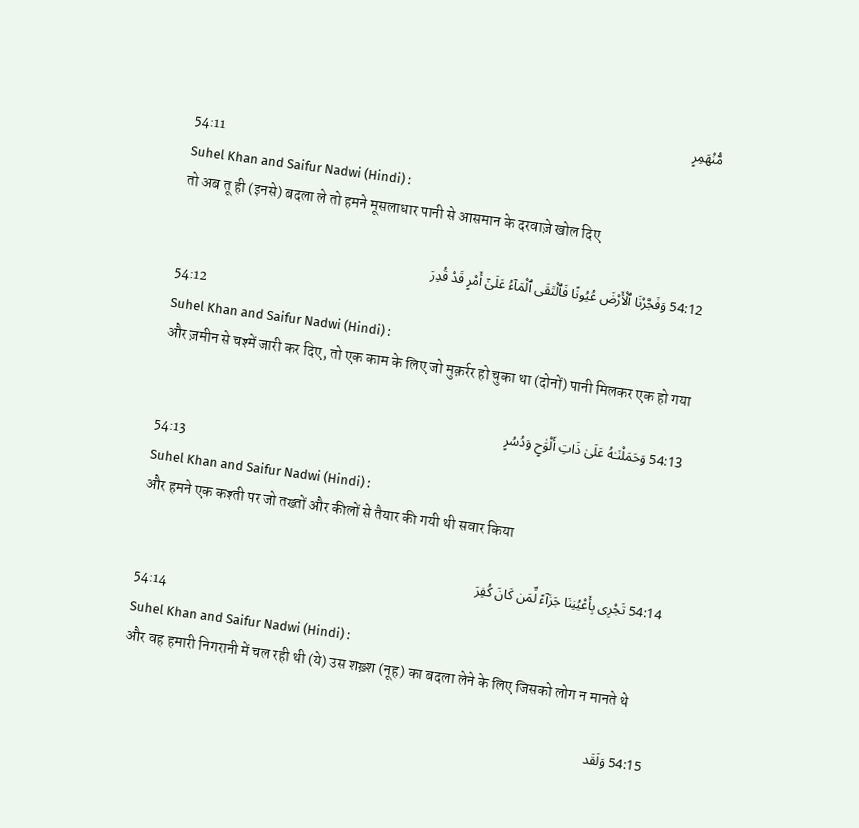مُّنْهَمِرٍ
54:11
Suhel Khan and Saifur Nadwi (Hindi) :
तो अब तू ही (इनसे) बदला ले तो हमने मूसलाधार पानी से आसमान के दरवाज़े खोल दिए

54:12 وَفَجَّرْنَا ٱلْأَرْضَ عُيُونًا فَٱلْتَقَى ٱلْمَآءُ عَلَىٰٓ أَمْرٍ قَدْ قُدِرَ
54:12
Suhel Khan and Saifur Nadwi (Hindi) :
और ज़मीन से चश्में जारी कर दिए, तो एक काम के लिए जो मुक़र्रर हो चुका था (दोनों) पानी मिलकर एक हो गया

54:13 وَحَمَلْنَـٰهُ عَلَىٰ ذَاتِ أَلْوَٰحٍ وَدُسُرٍ
54:13
Suhel Khan and Saifur Nadwi (Hindi) :
और हमने एक कश्ती पर जो तख्तों और कीलों से तैयार की गयी थी सवार किया

54:14 تَجْرِى بِأَعْيُنِنَا جَزَآءً لِّمَن كَانَ كُفِرَ
54:14
Suhel Khan and Saifur Nadwi (Hindi) :
और वह हमारी निगरानी में चल रही थी (ये) उस शख़्श (नूह) का बदला लेने के लिए जिसको लोग न मानते थे

54:15 وَلَقَد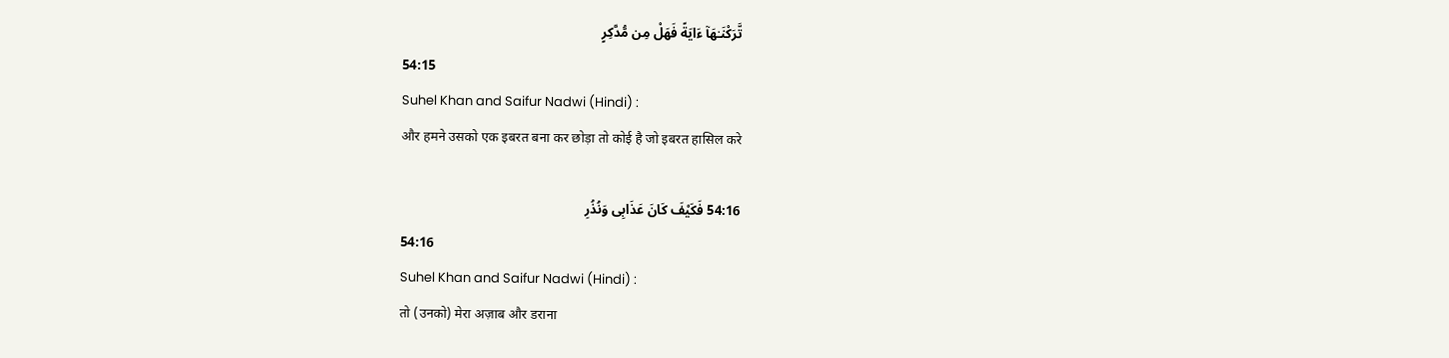تَّرَكْنَـٰهَآ ءَايَةً فَهَلْ مِن مُّدَّكِرٍ
54:15
Suhel Khan and Saifur Nadwi (Hindi) :
और हमने उसको एक इबरत बना कर छोड़ा तो कोई है जो इबरत हासिल करे

54:16 فَكَيْفَ كَانَ عَذَابِى وَنُذُرِ
54:16
Suhel Khan and Saifur Nadwi (Hindi) :
तो (उनको) मेरा अज़ाब और डराना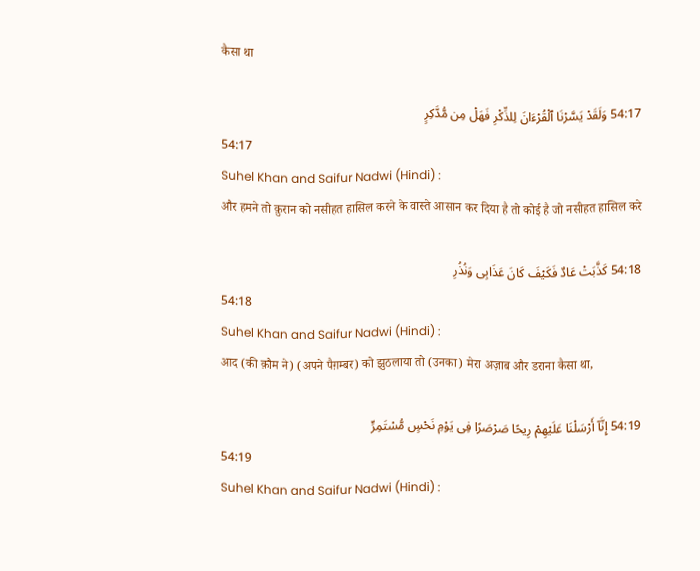कैसा था

54:17 وَلَقَدْ يَسَّرْنَا ٱلْقُرْءَانَ لِلذِّكْرِ فَهَلْ مِن مُّدَّكِرٍ
54:17
Suhel Khan and Saifur Nadwi (Hindi) :
और हमने तो क़ुरान को नसीहत हासिल करने के वास्ते आसान कर दिया है तो कोई है जो नसीहत हासिल करे

54:18 كَذَّبَتْ عَادٌ فَكَيْفَ كَانَ عَذَابِى وَنُذُرِ
54:18
Suhel Khan and Saifur Nadwi (Hindi) :
आद (की क़ौम ने) (अपने पैग़म्बर) को झुठलाया तो (उनका) मेरा अज़ाब और डराना कैसा था,

54:19 إِنَّآ أَرْسَلْنَا عَلَيْهِمْ رِيحًا صَرْصَرًا فِى يَوْمِ نَحْسٍ مُّسْتَمِرٍّ
54:19
Suhel Khan and Saifur Nadwi (Hindi) :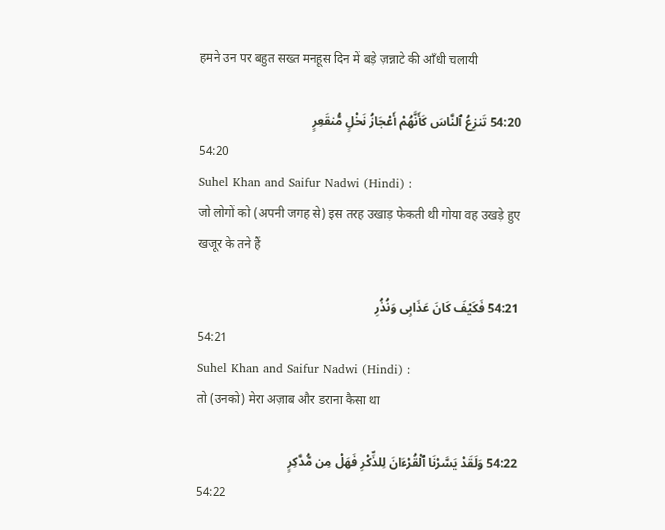हमने उन पर बहुत सख्त मनहूस दिन में बड़े ज़न्नाटे की ऑंधी चलायी

54:20 تَنزِعُ ٱلنَّاسَ كَأَنَّهُمْ أَعْجَازُ نَخْلٍ مُّنقَعِرٍ
54:20
Suhel Khan and Saifur Nadwi (Hindi) :
जो लोगों को (अपनी जगह से) इस तरह उखाड़ फेकती थी गोया वह उखड़े हुए खजूर के तने हैं

54:21 فَكَيْفَ كَانَ عَذَابِى وَنُذُرِ
54:21
Suhel Khan and Saifur Nadwi (Hindi) :
तो (उनको) मेरा अज़ाब और डराना कैसा था

54:22 وَلَقَدْ يَسَّرْنَا ٱلْقُرْءَانَ لِلذِّكْرِ فَهَلْ مِن مُّدَّكِرٍ
54:22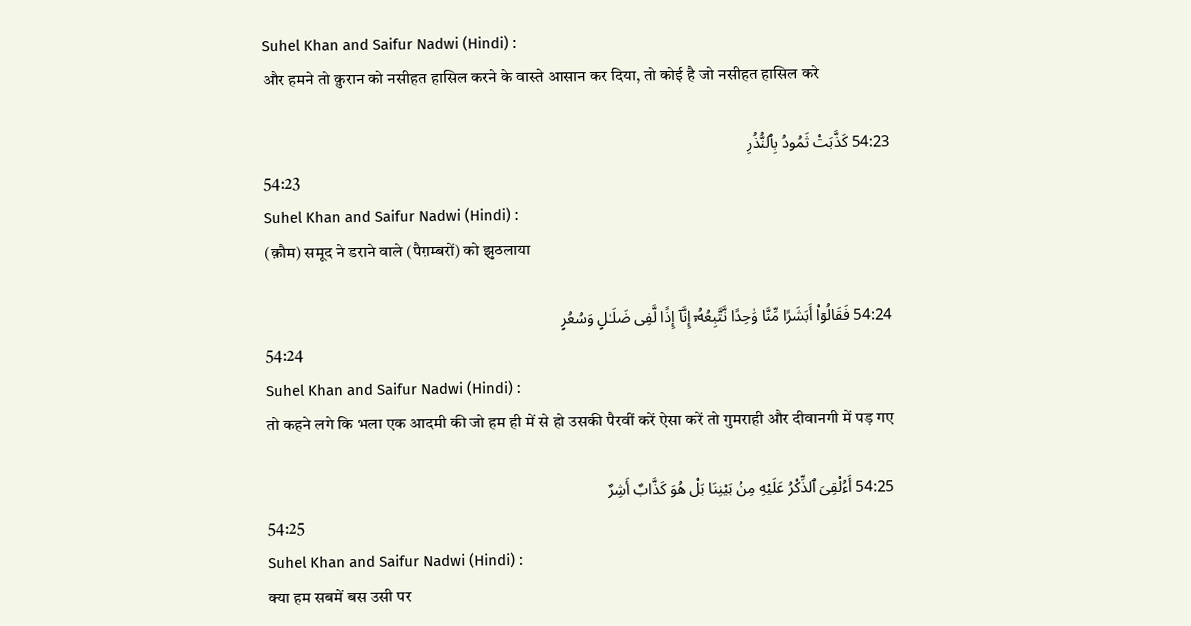Suhel Khan and Saifur Nadwi (Hindi) :
और हमने तो क़ुरान को नसीहत हासिल करने के वास्ते आसान कर दिया, तो कोई है जो नसीहत हासिल करे

54:23 كَذَّبَتْ ثَمُودُ بِٱلنُّذُرِ
54:23
Suhel Khan and Saifur Nadwi (Hindi) :
(क़ौम) समूद ने डराने वाले (पैग़म्बरों) को झुठलाया

54:24 فَقَالُوٓا۟ أَبَشَرًا مِّنَّا وَٰحِدًا نَّتَّبِعُهُۥٓ إِنَّآ إِذًا لَّفِى ضَلَـٰلٍ وَسُعُرٍ
54:24
Suhel Khan and Saifur Nadwi (Hindi) :
तो कहने लगे कि भला एक आदमी की जो हम ही में से हो उसकी पैरवीं करें ऐसा करें तो गुमराही और दीवानगी में पड़ गए

54:25 أَءُلْقِىَ ٱلذِّكْرُ عَلَيْهِ مِنۢ بَيْنِنَا بَلْ هُوَ كَذَّابٌ أَشِرٌ
54:25
Suhel Khan and Saifur Nadwi (Hindi) :
क्या हम सबमें बस उसी पर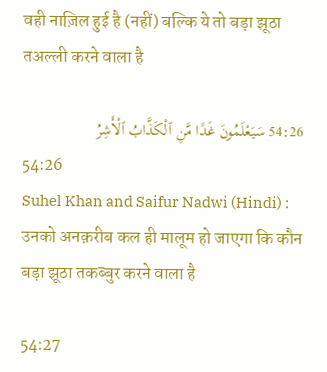वही नाज़िल हुई है (नहीं) बल्कि ये तो बड़ा झूठा तअल्ली करने वाला है

54:26 سَيَعْلَمُونَ غَدًا مَّنِ ٱلْكَذَّابُ ٱلْأَشِرُ
54:26
Suhel Khan and Saifur Nadwi (Hindi) :
उनको अनक़रीब कल ही मालूम हो जाएगा कि कौन बड़ा झूठा तकब्बुर करने वाला है

54:27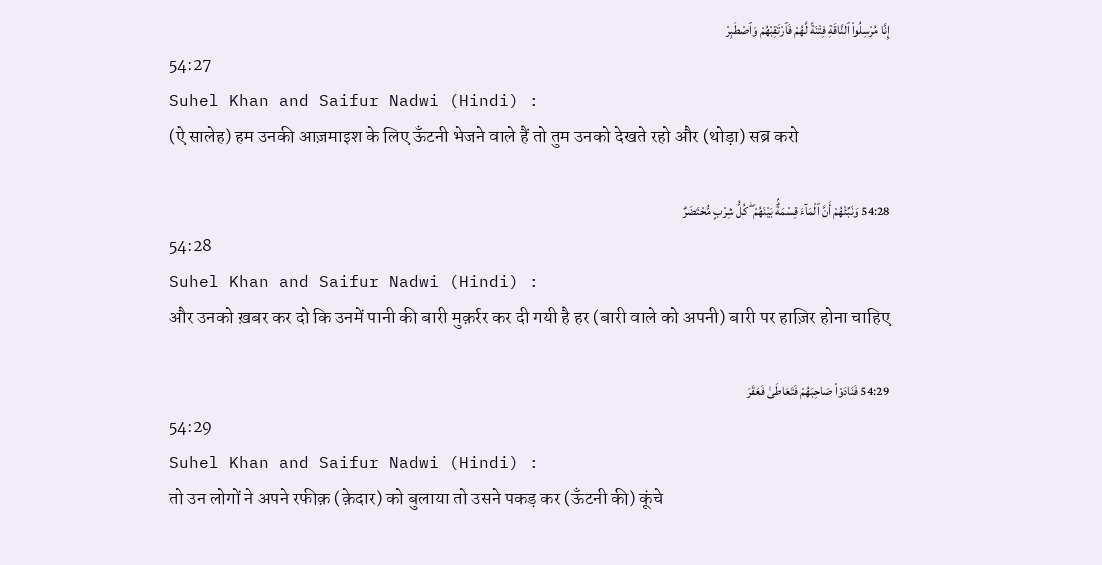إِنَّا مُرْسِلُوا۟ ٱلنَّاقَةِ فِتْنَةً لَّهُمْ فَٱرْتَقِبْهُمْ وَٱصْطَبِرْ
54:27
Suhel Khan and Saifur Nadwi (Hindi) :
(ऐ सालेह) हम उनकी आज़माइश के लिए ऊँटनी भेजने वाले हैं तो तुम उनको देखते रहो और (थोड़ा) सब्र करो

54:28 وَنَبِّئْهُمْ أَنَّ ٱلْمَآءَ قِسْمَةٌۢ بَيْنَهُمْ ۖ كُلُّ شِرْبٍ مُّحْتَضَرٌ
54:28
Suhel Khan and Saifur Nadwi (Hindi) :
और उनको ख़बर कर दो कि उनमें पानी की बारी मुक़र्रर कर दी गयी है हर (बारी वाले को अपनी) बारी पर हाज़िर होना चाहिए

54:29 فَنَادَوْا۟ صَاحِبَهُمْ فَتَعَاطَىٰ فَعَقَرَ
54:29
Suhel Khan and Saifur Nadwi (Hindi) :
तो उन लोगों ने अपने रफीक़ (क़ेदार) को बुलाया तो उसने पकड़ कर (ऊँटनी की) कूंचे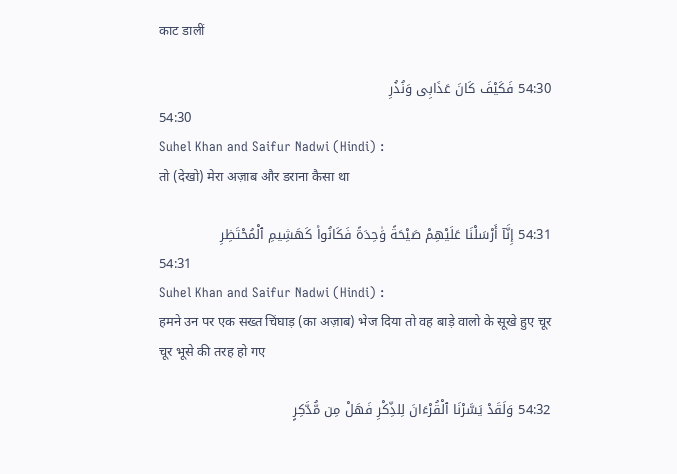काट डालीं

54:30 فَكَيْفَ كَانَ عَذَابِى وَنُذُرِ
54:30
Suhel Khan and Saifur Nadwi (Hindi) :
तो (देखो) मेरा अज़ाब और डराना कैसा था

54:31 إِنَّآ أَرْسَلْنَا عَلَيْهِمْ صَيْحَةً وَٰحِدَةً فَكَانُوا۟ كَهَشِيمِ ٱلْمُحْتَظِرِ
54:31
Suhel Khan and Saifur Nadwi (Hindi) :
हमने उन पर एक सख्त चिंघाड़ (का अज़ाब) भेज दिया तो वह बाड़े वालो के सूखे हुए चूर चूर भूसे की तरह हो गए

54:32 وَلَقَدْ يَسَّرْنَا ٱلْقُرْءَانَ لِلذِّكْرِ فَهَلْ مِن مُّدَّكِرٍ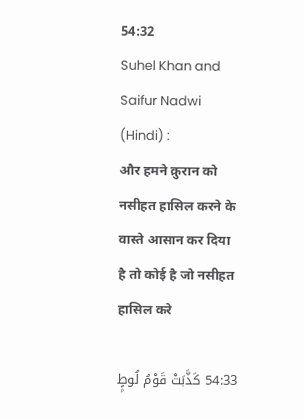54:32
Suhel Khan and Saifur Nadwi (Hindi) :
और हमने क़ुरान को नसीहत हासिल करने के वास्ते आसान कर दिया है तो कोई है जो नसीहत हासिल करे

54:33 كَذَّبَتْ قَوْمُ لُوطٍۭ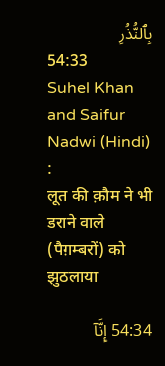بِٱلنُّذُرِ
54:33
Suhel Khan and Saifur Nadwi (Hindi) :
लूत की क़ौम ने भी डराने वाले (पैग़म्बरों) को झुठलाया

54:34 إِنَّآ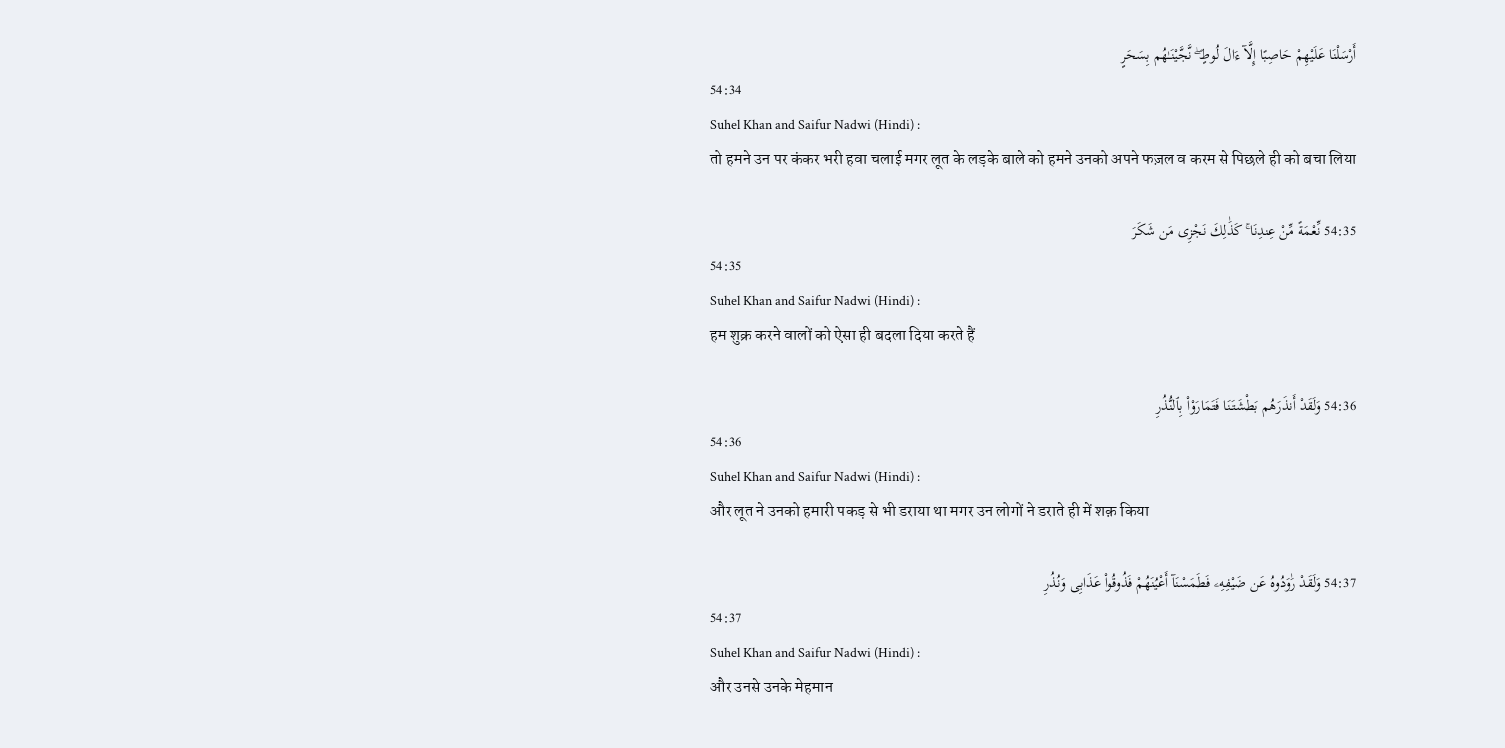أَرْسَلْنَا عَلَيْهِمْ حَاصِبًا إِلَّآ ءَالَ لُوطٍ ۖ نَّجَّيْنَـٰهُم بِسَحَرٍ
54:34
Suhel Khan and Saifur Nadwi (Hindi) :
तो हमने उन पर कंकर भरी हवा चलाई मगर लूत के लड़के बाले को हमने उनको अपने फज़ल व करम से पिछले ही को बचा लिया

54:35 نِّعْمَةً مِّنْ عِندِنَا ۚ كَذَٰلِكَ نَجْزِى مَن شَكَرَ
54:35
Suhel Khan and Saifur Nadwi (Hindi) :
हम शुक्र करने वालों को ऐसा ही बदला दिया करते हैं

54:36 وَلَقَدْ أَنذَرَهُم بَطْشَتَنَا فَتَمَارَوْا۟ بِٱلنُّذُرِ
54:36
Suhel Khan and Saifur Nadwi (Hindi) :
और लूत ने उनको हमारी पकड़ से भी डराया था मगर उन लोगों ने डराते ही में शक़ किया

54:37 وَلَقَدْ رَٰوَدُوهُ عَن ضَيْفِهِۦ فَطَمَسْنَآ أَعْيُنَهُمْ فَذُوقُوا۟ عَذَابِى وَنُذُرِ
54:37
Suhel Khan and Saifur Nadwi (Hindi) :
और उनसे उनके मेहमान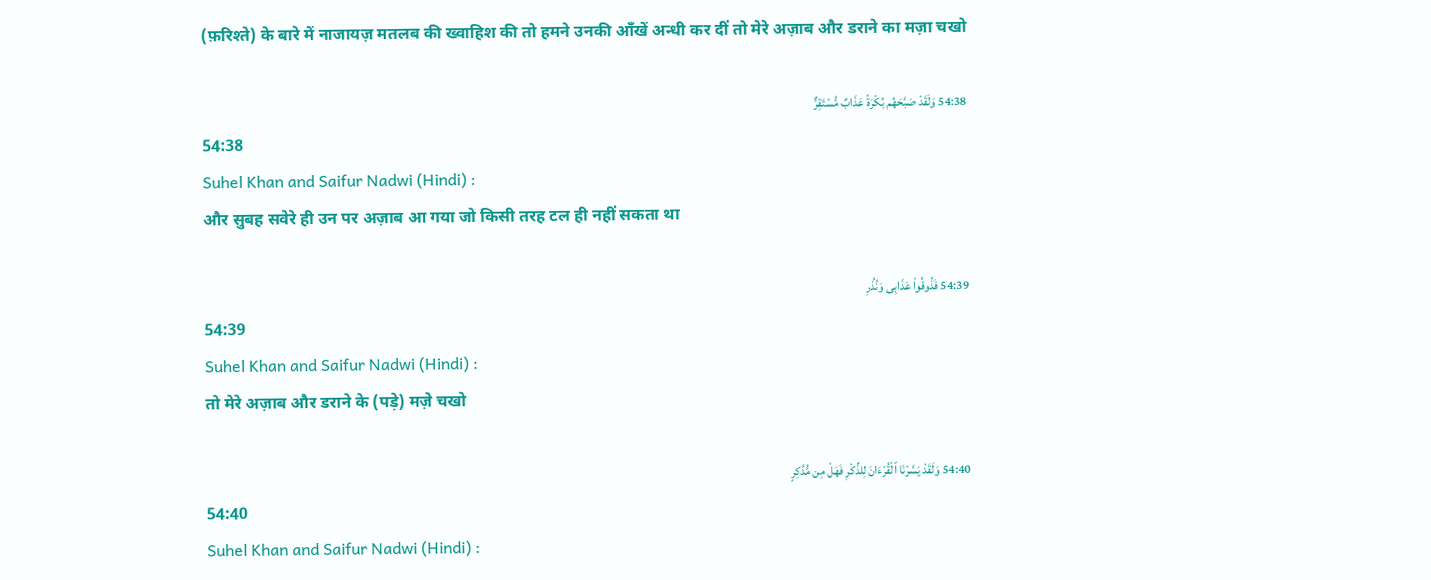(फ़रिश्ते) के बारे में नाजायज़ मतलब की ख्वाहिश की तो हमने उनकी ऑंखें अन्धी कर दीं तो मेरे अज़ाब और डराने का मज़ा चखो

54:38 وَلَقَدْ صَبَّحَهُم بُكْرَةً عَذَابٌ مُّسْتَقِرٌّ
54:38
Suhel Khan and Saifur Nadwi (Hindi) :
और सुबह सवेरे ही उन पर अज़ाब आ गया जो किसी तरह टल ही नहीं सकता था

54:39 فَذُوقُوا۟ عَذَابِى وَنُذُرِ
54:39
Suhel Khan and Saifur Nadwi (Hindi) :
तो मेरे अज़ाब और डराने के (पड़े) मज़े चखो

54:40 وَلَقَدْ يَسَّرْنَا ٱلْقُرْءَانَ لِلذِّكْرِ فَهَلْ مِن مُّدَّكِرٍ
54:40
Suhel Khan and Saifur Nadwi (Hindi) :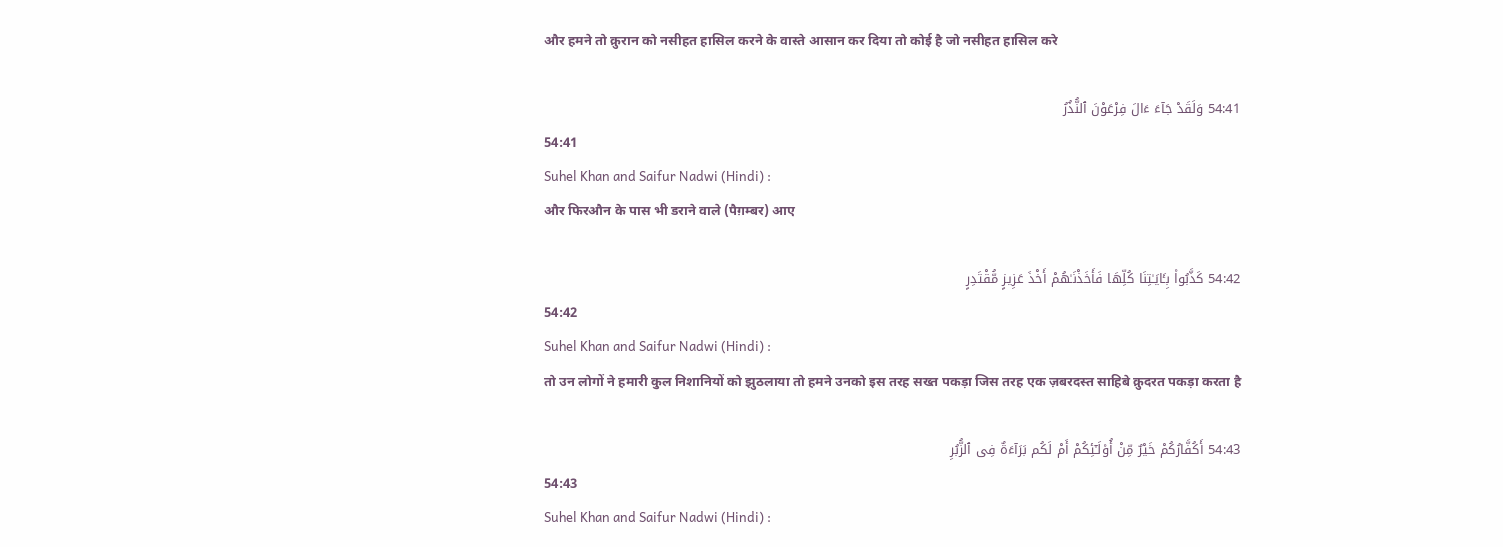और हमने तो क़ुरान को नसीहत हासिल करने के वास्ते आसान कर दिया तो कोई है जो नसीहत हासिल करे

54:41 وَلَقَدْ جَآءَ ءَالَ فِرْعَوْنَ ٱلنُّذُرُ
54:41
Suhel Khan and Saifur Nadwi (Hindi) :
और फिरऔन के पास भी डराने वाले (पैग़म्बर) आए

54:42 كَذَّبُوا۟ بِـَٔايَـٰتِنَا كُلِّهَا فَأَخَذْنَـٰهُمْ أَخْذَ عَزِيزٍ مُّقْتَدِرٍ
54:42
Suhel Khan and Saifur Nadwi (Hindi) :
तो उन लोगों ने हमारी कुल निशानियों को झुठलाया तो हमने उनको इस तरह सख्त पकड़ा जिस तरह एक ज़बरदस्त साहिबे क़ुदरत पकड़ा करता है

54:43 أَكُفَّارُكُمْ خَيْرٌ مِّنْ أُو۟لَـٰٓئِكُمْ أَمْ لَكُم بَرَآءَةٌ فِى ٱلزُّبُرِ
54:43
Suhel Khan and Saifur Nadwi (Hindi) :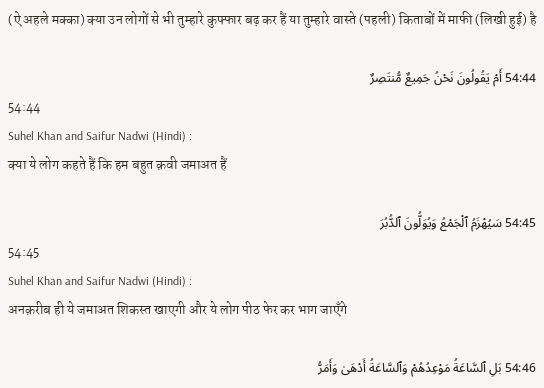(ऐ अहले मक्का) क्या उन लोगों से भी तुम्हारे कुफ्फार बढ़ कर हैं या तुम्हारे वास्ते (पहली) किताबों में माफी (लिखी हुई) है

54:44 أَمْ يَقُولُونَ نَحْنُ جَمِيعٌ مُّنتَصِرٌ
54:44
Suhel Khan and Saifur Nadwi (Hindi) :
क्या ये लोग कहते हैं कि हम बहुत क़वी जमाअत हैं

54:45 سَيُهْزَمُ ٱلْجَمْعُ وَيُوَلُّونَ ٱلدُّبُرَ
54:45
Suhel Khan and Saifur Nadwi (Hindi) :
अनक़रीब ही ये जमाअत शिकस्त खाएगी और ये लोग पीठ फेर कर भाग जाएँगे

54:46 بَلِ ٱلسَّاعَةُ مَوْعِدُهُمْ وَٱلسَّاعَةُ أَدْهَىٰ وَأَمَرُّ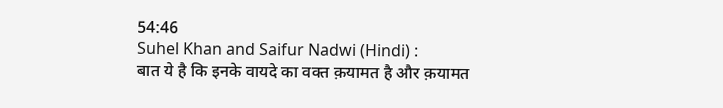54:46
Suhel Khan and Saifur Nadwi (Hindi) :
बात ये है कि इनके वायदे का वक्त क़यामत है और क़यामत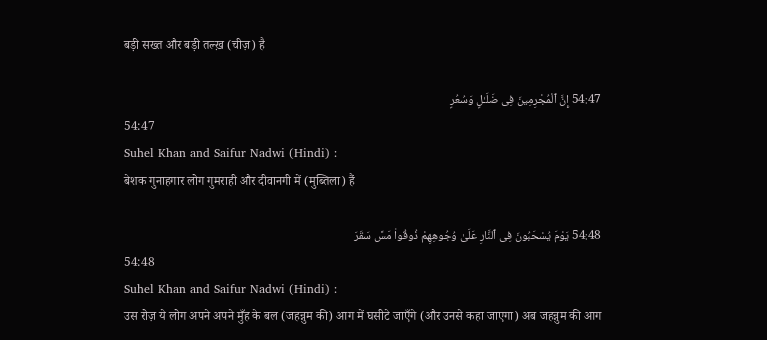बड़ी सख्त और बड़ी तल्ख़ (चीज़) है

54:47 إِنَّ ٱلْمُجْرِمِينَ فِى ضَلَـٰلٍ وَسُعُرٍ
54:47
Suhel Khan and Saifur Nadwi (Hindi) :
बेशक गुनाहगार लोग गुमराही और दीवानगी में (मुब्तिला) हैं

54:48 يَوْمَ يُسْحَبُونَ فِى ٱلنَّارِ عَلَىٰ وُجُوهِهِمْ ذُوقُوا۟ مَسَّ سَقَرَ
54:48
Suhel Khan and Saifur Nadwi (Hindi) :
उस रोज़ ये लोग अपने अपने मुँह के बल (जहन्नुम की) आग में घसीटे जाएँगे (और उनसे कहा जाएगा) अब जहन्नुम की आग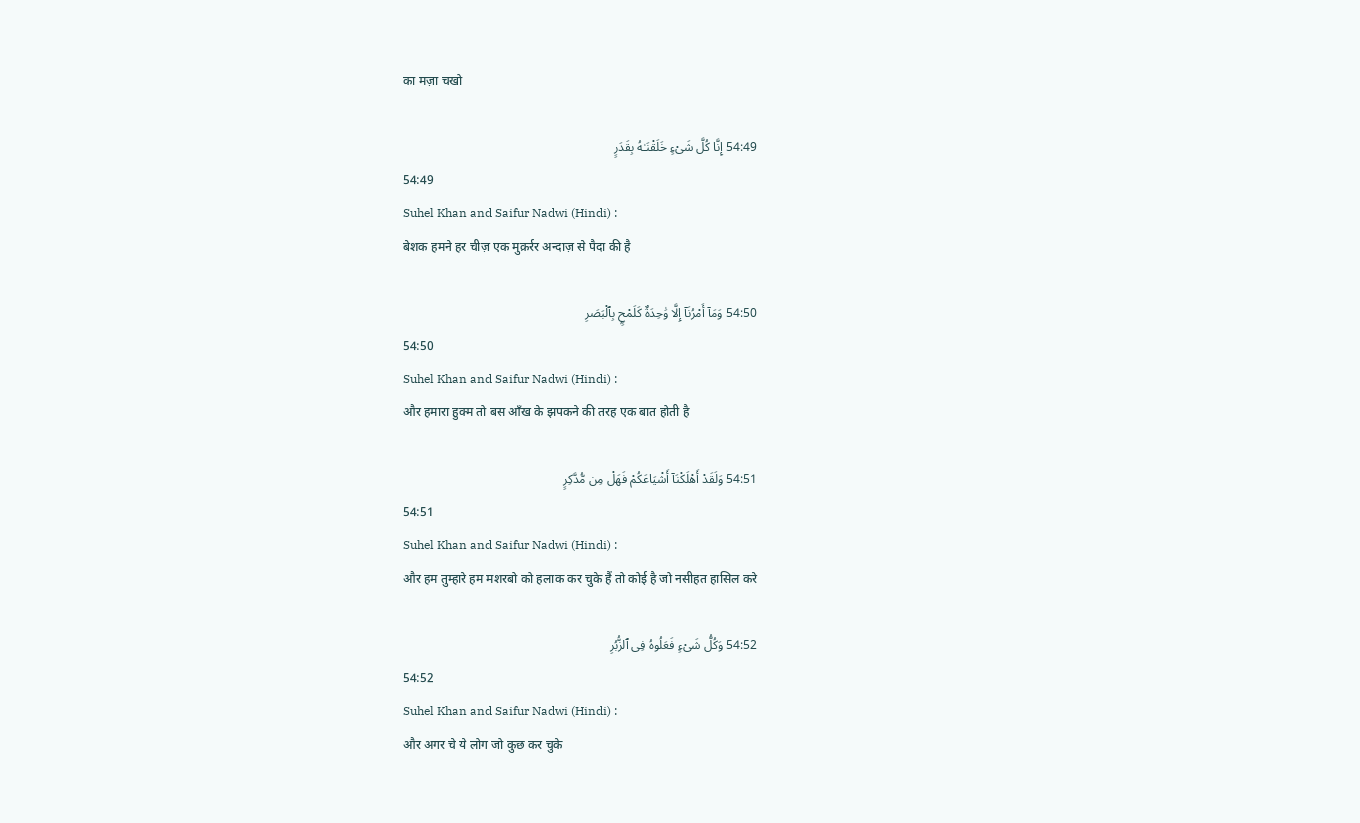का मज़ा चखो

54:49 إِنَّا كُلَّ شَىْءٍ خَلَقْنَـٰهُ بِقَدَرٍ
54:49
Suhel Khan and Saifur Nadwi (Hindi) :
बेशक हमने हर चीज़ एक मुक़र्रर अन्दाज़ से पैदा की है

54:50 وَمَآ أَمْرُنَآ إِلَّا وَٰحِدَةٌ كَلَمْحٍۭ بِٱلْبَصَرِ
54:50
Suhel Khan and Saifur Nadwi (Hindi) :
और हमारा हुक्म तो बस ऑंख के झपकने की तरह एक बात होती है

54:51 وَلَقَدْ أَهْلَكْنَآ أَشْيَاعَكُمْ فَهَلْ مِن مُّدَّكِرٍ
54:51
Suhel Khan and Saifur Nadwi (Hindi) :
और हम तुम्हारे हम मशरबो को हलाक कर चुके हैं तो कोई है जो नसीहत हासिल करे

54:52 وَكُلُّ شَىْءٍ فَعَلُوهُ فِى ٱلزُّبُرِ
54:52
Suhel Khan and Saifur Nadwi (Hindi) :
और अगर चे ये लोग जो कुछ कर चुके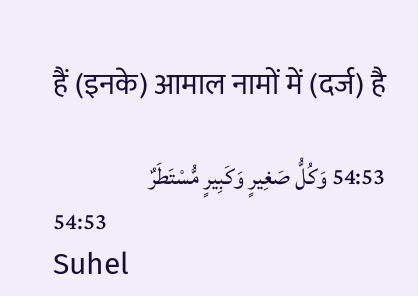हैं (इनके) आमाल नामों में (दर्ज) है

54:53 وَكُلُّ صَغِيرٍ وَكَبِيرٍ مُّسْتَطَرٌ
54:53
Suhel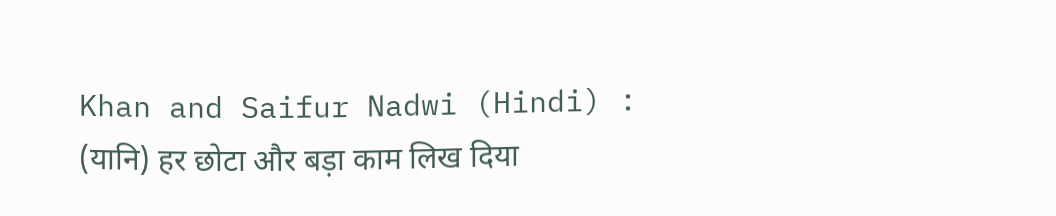Khan and Saifur Nadwi (Hindi) :
(यानि) हर छोटा और बड़ा काम लिख दिया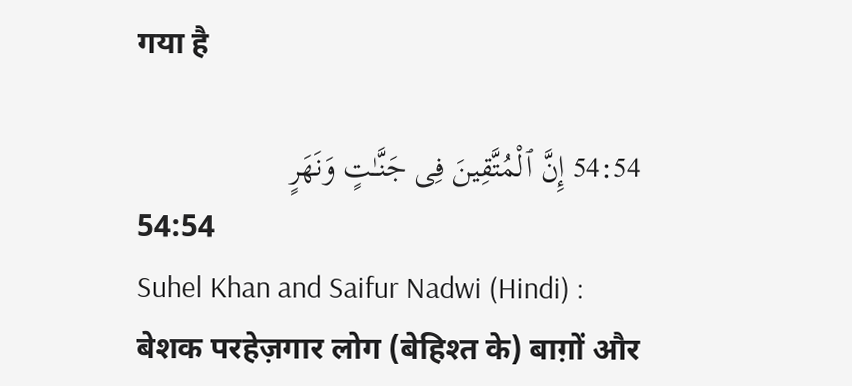गया है

54:54 إِنَّ ٱلْمُتَّقِينَ فِى جَنَّـٰتٍ وَنَهَرٍ
54:54
Suhel Khan and Saifur Nadwi (Hindi) :
बेशक परहेज़गार लोग (बेहिश्त के) बाग़ों और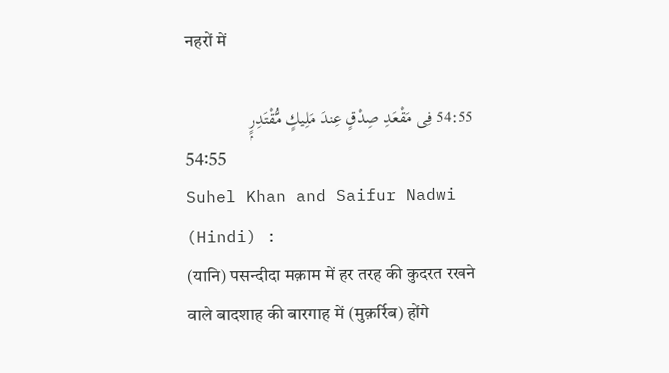नहरों में

54:55 فِى مَقْعَدِ صِدْقٍ عِندَ مَلِيكٍ مُّقْتَدِرٍۭ
54:55
Suhel Khan and Saifur Nadwi (Hindi) :
(यानि) पसन्दीदा मक़ाम में हर तरह की कुदरत रखने वाले बादशाह की बारगाह में (मुक़र्रिब) होंगे